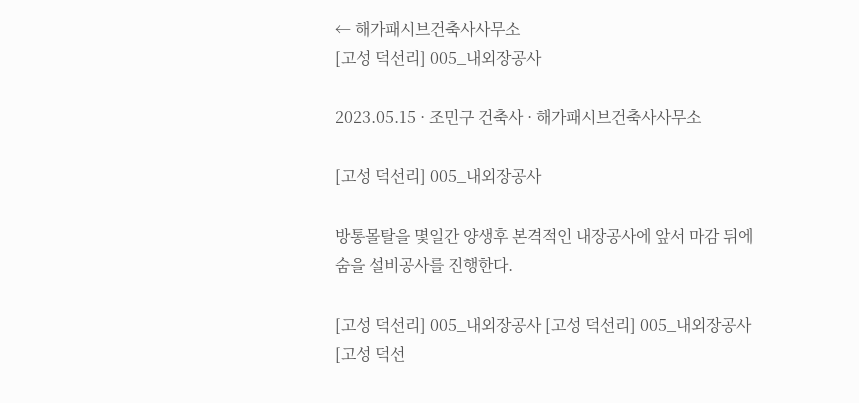← 해가패시브건축사사무소
[고성 덕선리] 005_내외장공사

2023.05.15 · 조민구 건축사 · 해가패시브건축사사무소

[고성 덕선리] 005_내외장공사

방통몰탈을 몇일간 양생후 본격적인 내장공사에 앞서 마감 뒤에 숨을 설비공사를 진행한다.

[고성 덕선리] 005_내외장공사 [고성 덕선리] 005_내외장공사 [고성 덕선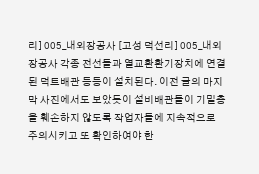리] 005_내외장공사 [고성 덕선리] 005_내외장공사 각종 전선들과 열교환환기장치에 연결된 덕트배관 등등이 설치된다. 이전 글의 마지막 사진에서도 보았듯이 설비배관들이 기밀층을 훼손하지 않도록 작업자들에 지속적으로 주의시키고 또 확인하여야 한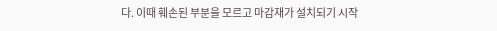다. 이때 훼손된 부분을 모르고 마감재가 설치되기 시작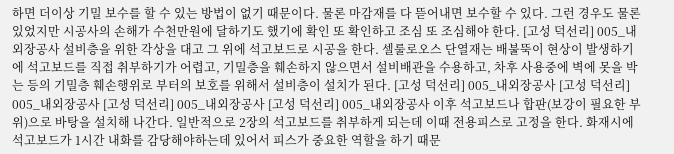하면 더이상 기밀 보수를 할 수 있는 방법이 없기 때문이다. 물론 마감재를 다 뜯어내면 보수할 수 있다. 그런 경우도 물론 있었지만 시공사의 손해가 수천만원에 달하기도 했기에 확인 또 확인하고 조심 또 조심해야 한다. [고성 덕선리] 005_내외장공사 설비층을 위한 각상을 대고 그 위에 석고보드로 시공을 한다. 셀룰로오스 단열재는 배불뚝이 현상이 발생하기에 석고보드를 직접 취부하기가 어렵고, 기밀층을 훼손하지 않으면서 설비배관을 수용하고, 차후 사용중에 벽에 못을 박는 등의 기밀층 훼손행위로 부터의 보호를 위해서 설비층이 설치가 된다. [고성 덕선리] 005_내외장공사 [고성 덕선리] 005_내외장공사 [고성 덕선리] 005_내외장공사 [고성 덕선리] 005_내외장공사 이후 석고보드나 합판(보강이 필요한 부위)으로 바탕을 설치해 나간다. 일반적으로 2장의 석고보드를 취부하게 되는데 이때 전용피스로 고정을 한다. 화재시에 석고보드가 1시간 내화를 감당해야하는데 있어서 피스가 중요한 역할을 하기 때문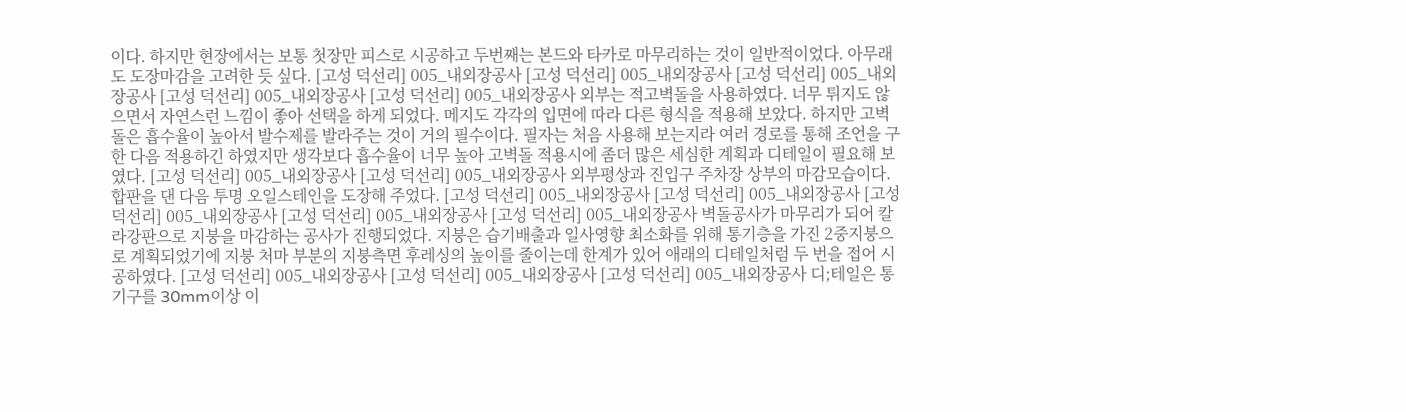이다. 하지만 현장에서는 보통 첫장만 피스로 시공하고 두번째는 본드와 타카로 마무리하는 것이 일반적이었다. 아무래도 도장마감을 고려한 듯 싶다. [고성 덕선리] 005_내외장공사 [고성 덕선리] 005_내외장공사 [고성 덕선리] 005_내외장공사 [고성 덕선리] 005_내외장공사 [고성 덕선리] 005_내외장공사 외부는 적고벽돌을 사용하였다. 너무 튀지도 않으면서 자연스런 느낌이 좋아 선택을 하게 되었다. 메지도 각각의 입면에 따라 다른 형식을 적용해 보았다. 하지만 고벽돌은 흡수율이 높아서 발수제를 발라주는 것이 거의 필수이다. 필자는 처음 사용해 보는지라 여러 경로를 통해 조언을 구한 다음 적용하긴 하였지만 생각보다 흡수율이 너무 높아 고벽돌 적용시에 좀더 많은 세심한 계획과 디테일이 필요해 보였다. [고성 덕선리] 005_내외장공사 [고성 덕선리] 005_내외장공사 외부평상과 진입구 주차장 상부의 마감모습이다. 합판을 댄 다음 투명 오일스테인을 도장해 주었다. [고성 덕선리] 005_내외장공사 [고성 덕선리] 005_내외장공사 [고성 덕선리] 005_내외장공사 [고성 덕선리] 005_내외장공사 [고성 덕선리] 005_내외장공사 벽돌공사가 마무리가 되어 칼라강판으로 지붕을 마감하는 공사가 진행되었다. 지붕은 습기배출과 일사영향 최소화를 위해 통기층을 가진 2중지붕으로 계획되었기에 지붕 처마 부분의 지붕측면 후레싱의 높이를 줄이는데 한계가 있어 애래의 디테일처럼 두 번을 접어 시공하였다. [고성 덕선리] 005_내외장공사 [고성 덕선리] 005_내외장공사 [고성 덕선리] 005_내외장공사 디;테일은 통기구를 30mm이상 이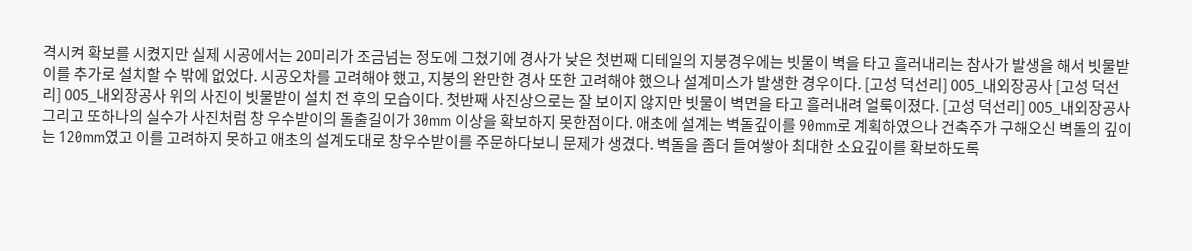격시켜 확보를 시켰지만 실제 시공에서는 20미리가 조금넘는 정도에 그쳤기에 경사가 낮은 첫번째 디테일의 지붕경우에는 빗물이 벽을 타고 흘러내리는 참사가 발생을 해서 빗물받이를 추가로 설치할 수 밖에 없었다. 시공오차를 고려해야 했고, 지붕의 완만한 경사 또한 고려해야 했으나 설계미스가 발생한 경우이다. [고성 덕선리] 005_내외장공사 [고성 덕선리] 005_내외장공사 위의 사진이 빗물받이 설치 전 후의 모습이다. 첫반째 사진상으로는 잘 보이지 않지만 빗물이 벽면을 타고 흘러내려 얼룩이졌다. [고성 덕선리] 005_내외장공사 그리고 또하나의 실수가 사진처럼 창 우수받이의 돌출길이가 30mm 이상을 확보하지 못한점이다. 애초에 설계는 벽돌깊이를 90mm로 계획하였으나 건축주가 구해오신 벽돌의 깊이는 120mm였고 이를 고려하지 못하고 애초의 설계도대로 창우수받이를 주문하다보니 문제가 생겼다. 벽돌을 좀더 들여쌓아 최대한 소요깊이를 확보하도록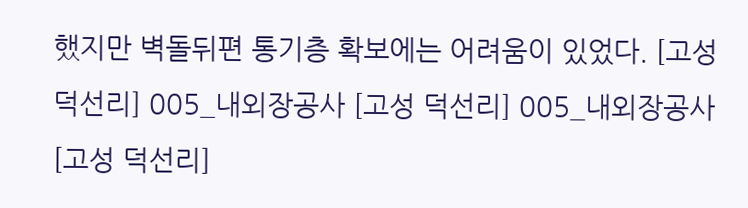했지만 벽돌뒤편 통기층 확보에는 어려움이 있었다. [고성 덕선리] 005_내외장공사 [고성 덕선리] 005_내외장공사 [고성 덕선리]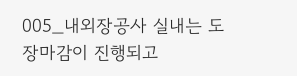005_내외장공사 실내는 도장마감이 진행되고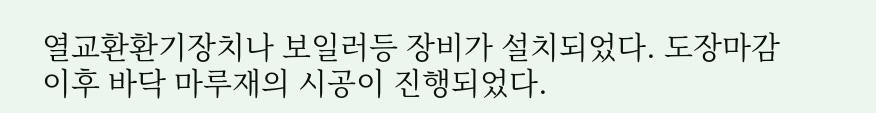열교환환기장치나 보일러등 장비가 설치되었다. 도장마감이후 바닥 마루재의 시공이 진행되었다.